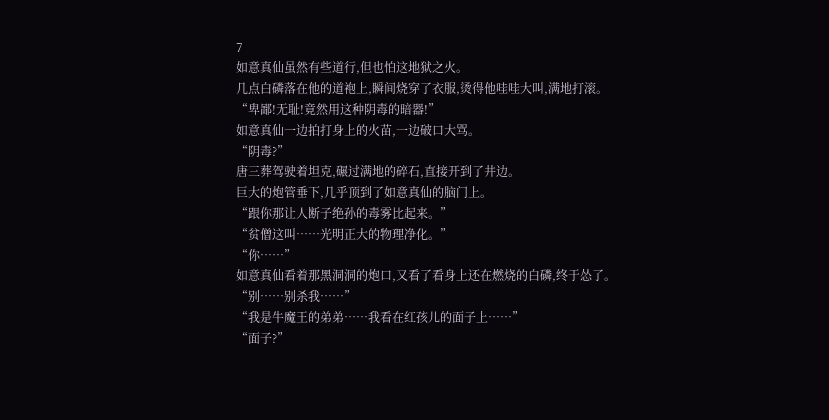7
如意真仙虽然有些道行,但也怕这地狱之火。
几点白磷落在他的道袍上,瞬间烧穿了衣服,烫得他哇哇大叫,满地打滚。
“卑鄙!无耻!竟然用这种阴毒的暗器!”
如意真仙一边拍打身上的火苗,一边破口大骂。
“阴毒?”
唐三葬驾驶着坦克,碾过满地的碎石,直接开到了井边。
巨大的炮管垂下,几乎顶到了如意真仙的脑门上。
“跟你那让人断子绝孙的毒雾比起来。”
“贫僧这叫……光明正大的物理净化。”
“你……”
如意真仙看着那黑洞洞的炮口,又看了看身上还在燃烧的白磷,终于怂了。
“别……别杀我……”
“我是牛魔王的弟弟……我看在红孩儿的面子上……”
“面子?”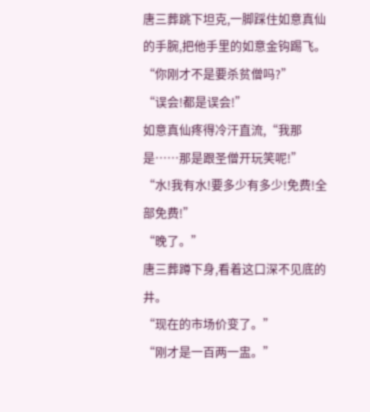唐三葬跳下坦克,一脚踩住如意真仙的手腕,把他手里的如意金钩踢飞。
“你刚才不是要杀贫僧吗?”
“误会!都是误会!”
如意真仙疼得冷汗直流,“我那是……那是跟圣僧开玩笑呢!”
“水!我有水!要多少有多少!免费!全部免费!”
“晚了。”
唐三葬蹲下身,看着这口深不见底的井。
“现在的市场价变了。”
“刚才是一百两一盅。”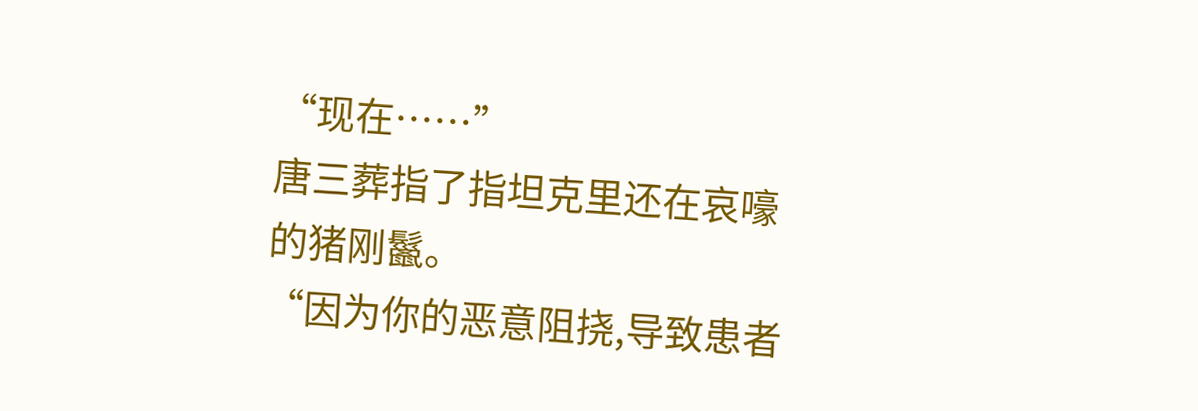“现在……”
唐三葬指了指坦克里还在哀嚎的猪刚鬣。
“因为你的恶意阻挠,导致患者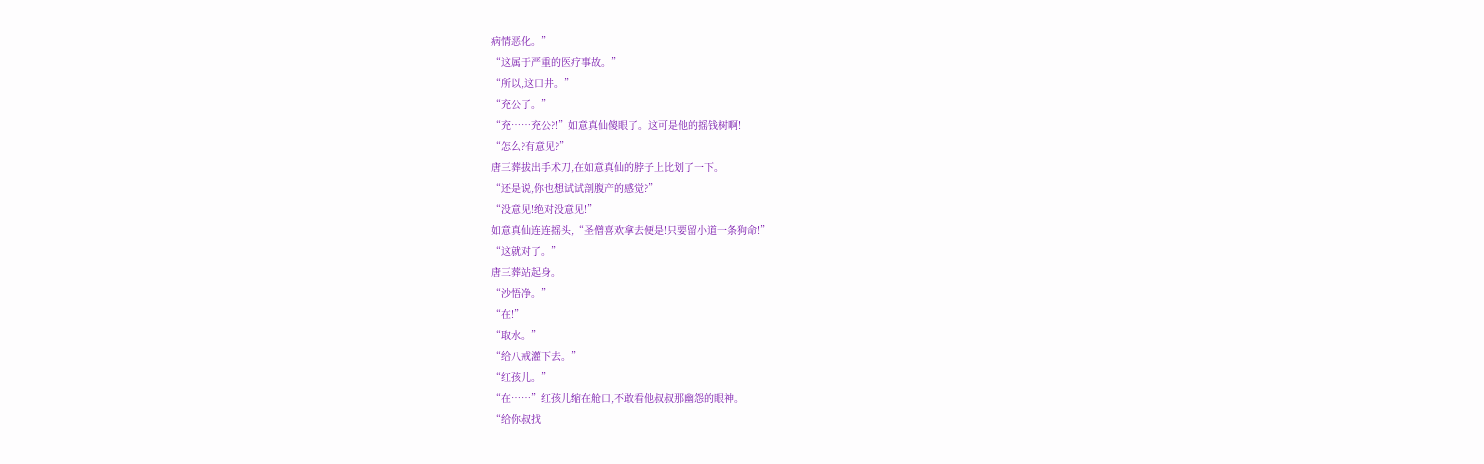病情恶化。”
“这属于严重的医疗事故。”
“所以,这口井。”
“充公了。”
“充……充公?!”如意真仙傻眼了。这可是他的摇钱树啊!
“怎么?有意见?”
唐三葬拔出手术刀,在如意真仙的脖子上比划了一下。
“还是说,你也想试试剖腹产的感觉?”
“没意见!绝对没意见!”
如意真仙连连摇头,“圣僧喜欢拿去便是!只要留小道一条狗命!”
“这就对了。”
唐三葬站起身。
“沙悟净。”
“在!”
“取水。”
“给八戒灌下去。”
“红孩儿。”
“在……”红孩儿缩在舱口,不敢看他叔叔那幽怨的眼神。
“给你叔找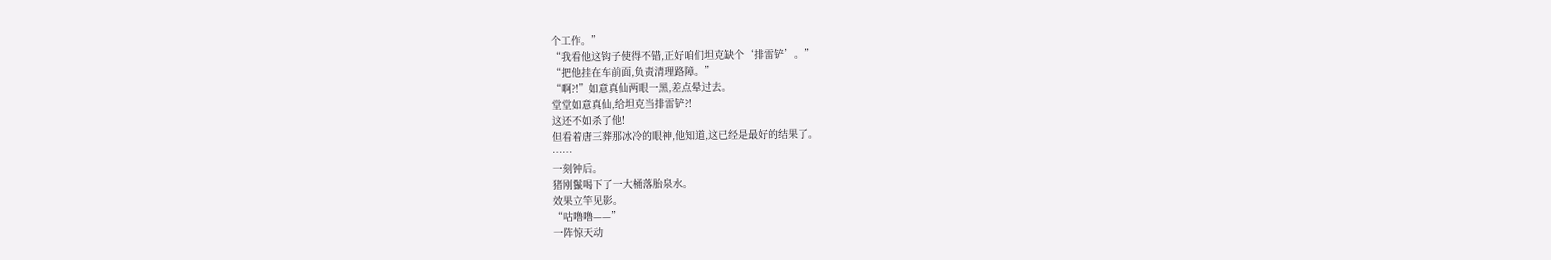个工作。”
“我看他这钩子使得不错,正好咱们坦克缺个‘排雷铲’。”
“把他挂在车前面,负责清理路障。”
“啊?!”如意真仙两眼一黑,差点晕过去。
堂堂如意真仙,给坦克当排雷铲?!
这还不如杀了他!
但看着唐三葬那冰冷的眼神,他知道,这已经是最好的结果了。
……
一刻钟后。
猪刚鬣喝下了一大桶落胎泉水。
效果立竿见影。
“咕噜噜——”
一阵惊天动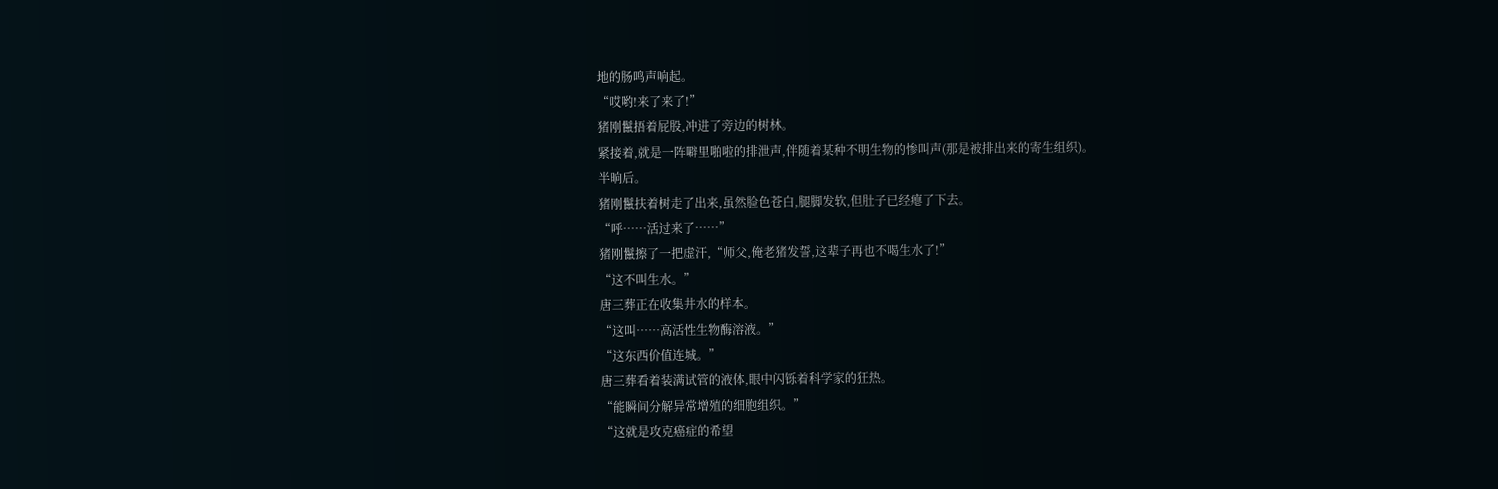地的肠鸣声响起。
“哎哟!来了来了!”
猪刚鬣捂着屁股,冲进了旁边的树林。
紧接着,就是一阵噼里啪啦的排泄声,伴随着某种不明生物的惨叫声(那是被排出来的寄生组织)。
半晌后。
猪刚鬣扶着树走了出来,虽然脸色苍白,腿脚发软,但肚子已经瘪了下去。
“呼……活过来了……”
猪刚鬣擦了一把虚汗,“师父,俺老猪发誓,这辈子再也不喝生水了!”
“这不叫生水。”
唐三葬正在收集井水的样本。
“这叫……高活性生物酶溶液。”
“这东西价值连城。”
唐三葬看着装满试管的液体,眼中闪铄着科学家的狂热。
“能瞬间分解异常增殖的细胞组织。”
“这就是攻克癌症的希望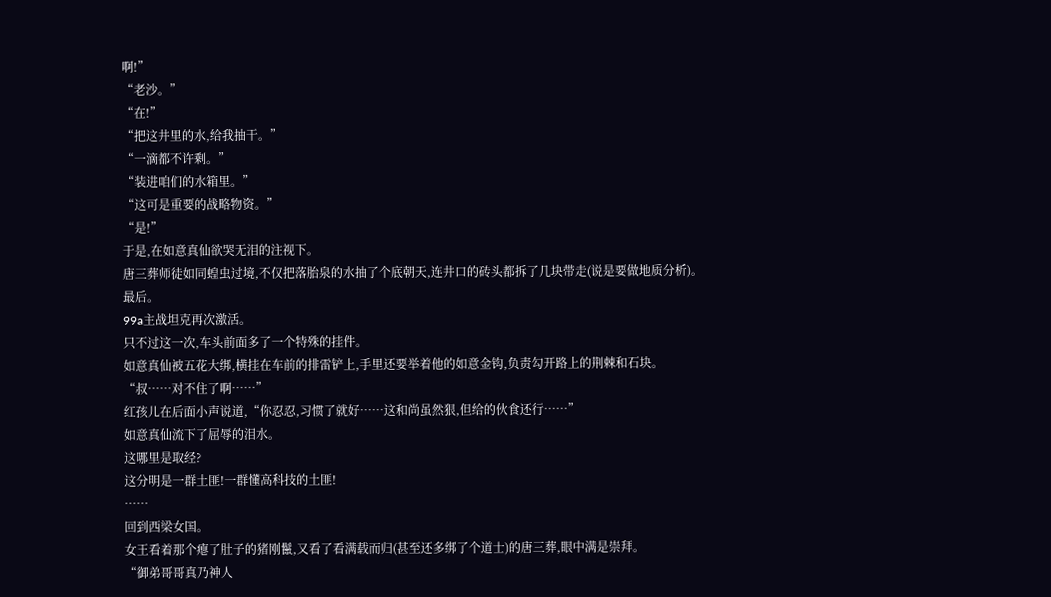啊!”
“老沙。”
“在!”
“把这井里的水,给我抽干。”
“一滴都不许剩。”
“装进咱们的水箱里。”
“这可是重要的战略物资。”
“是!”
于是,在如意真仙欲哭无泪的注视下。
唐三葬师徒如同蝗虫过境,不仅把落胎泉的水抽了个底朝天,连井口的砖头都拆了几块带走(说是要做地质分析)。
最后。
99a主战坦克再次激活。
只不过这一次,车头前面多了一个特殊的挂件。
如意真仙被五花大绑,横挂在车前的排雷铲上,手里还要举着他的如意金钩,负责勾开路上的荆棘和石块。
“叔……对不住了啊……”
红孩儿在后面小声说道,“你忍忍,习惯了就好……这和尚虽然狠,但给的伙食还行……”
如意真仙流下了屈辱的泪水。
这哪里是取经?
这分明是一群土匪!一群懂高科技的土匪!
……
回到西梁女国。
女王看着那个瘪了肚子的猪刚鬣,又看了看满载而归(甚至还多绑了个道士)的唐三葬,眼中满是崇拜。
“御弟哥哥真乃神人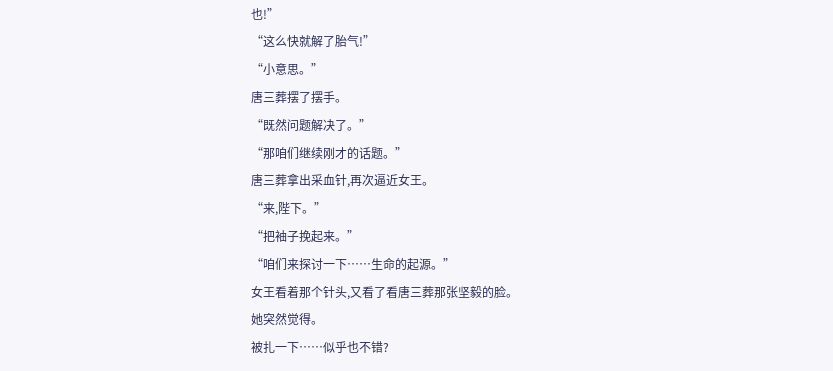也!”
“这么快就解了胎气!”
“小意思。”
唐三葬摆了摆手。
“既然问题解决了。”
“那咱们继续刚才的话题。”
唐三葬拿出采血针,再次逼近女王。
“来,陛下。”
“把袖子挽起来。”
“咱们来探讨一下……生命的起源。”
女王看着那个针头,又看了看唐三葬那张坚毅的脸。
她突然觉得。
被扎一下……似乎也不错?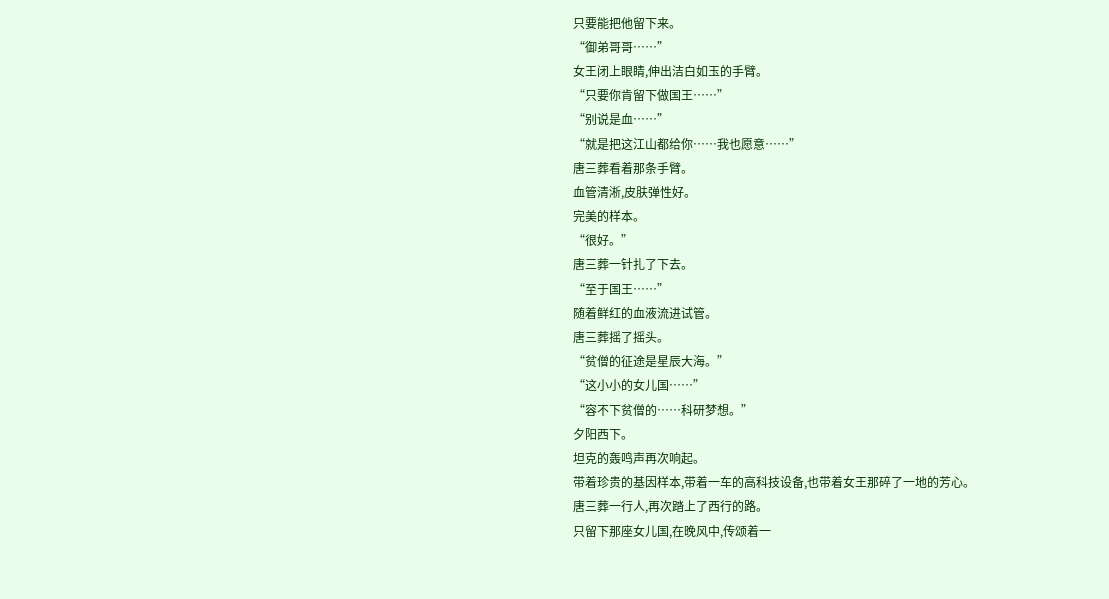只要能把他留下来。
“御弟哥哥……”
女王闭上眼睛,伸出洁白如玉的手臂。
“只要你肯留下做国王……”
“别说是血……”
“就是把这江山都给你……我也愿意……”
唐三葬看着那条手臂。
血管清淅,皮肤弹性好。
完美的样本。
“很好。”
唐三葬一针扎了下去。
“至于国王……”
随着鲜红的血液流进试管。
唐三葬摇了摇头。
“贫僧的征途是星辰大海。”
“这小小的女儿国……”
“容不下贫僧的……科研梦想。”
夕阳西下。
坦克的轰鸣声再次响起。
带着珍贵的基因样本,带着一车的高科技设备,也带着女王那碎了一地的芳心。
唐三葬一行人,再次踏上了西行的路。
只留下那座女儿国,在晚风中,传颂着一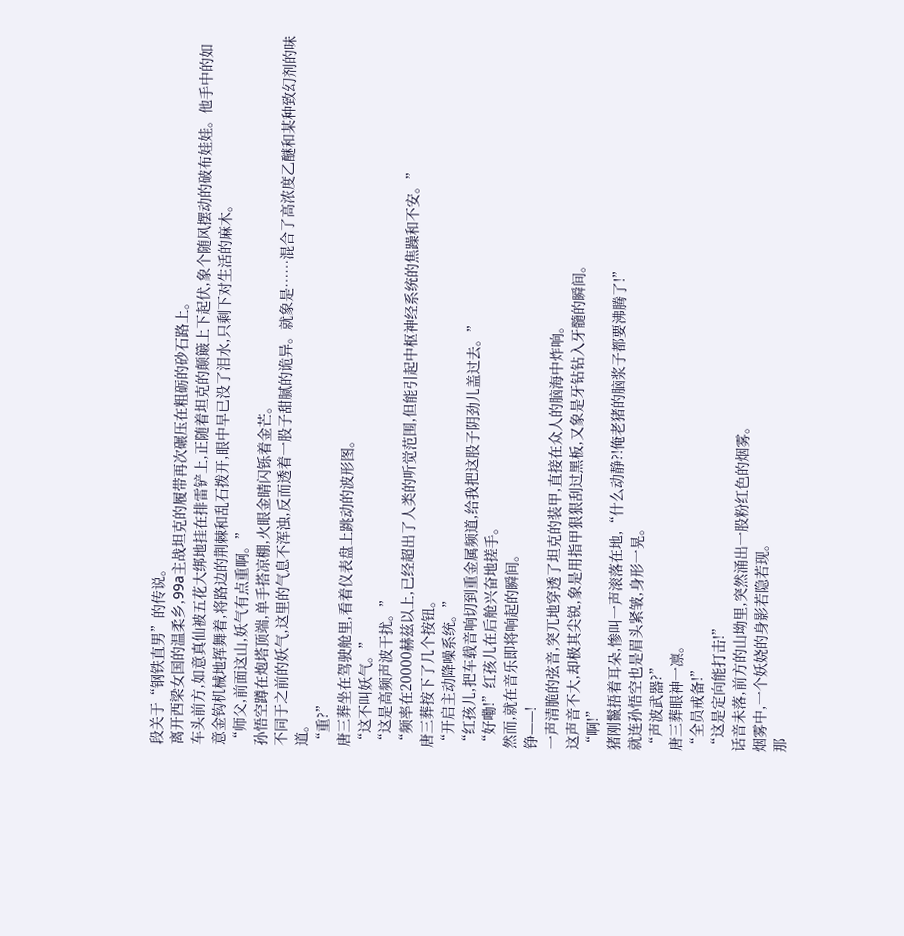段关于“钢铁直男”的传说。
离开西梁女国的温柔乡,99a主战坦克的履带再次碾压在粗砺的砂石路上。
车头前方,如意真仙被五花大绑地挂在排雷铲上,正随着坦克的颠簸上下起伏,象个随风摆动的破布娃娃。他手中的如意金钩机械地挥舞着,将路边的荆棘和乱石拨开,眼中早已没了泪水,只剩下对生活的麻木。
“师父,前面这山,妖气有点重啊。”
孙悟空蹲在炮塔顶端,单手搭凉棚,火眼金睛闪铄着金芒。
不同于之前的妖气,这里的气息不浑浊,反而透着一股子甜腻的诡异。就象是……混合了高浓度乙醚和某种致幻剂的味道。
“重?”
唐三葬坐在驾驶舱里,看着仪表盘上跳动的波形图。
“这不叫妖气。”
“这是高频声波干扰。”
“频率在20000赫兹以上,已经超出了人类的听觉范围,但能引起中枢神经系统的焦躁和不安。”
唐三葬按下了几个按钮。
“开启主动降噪系统。”
“红孩儿,把车载音响切到重金属频道,给我把这股子阴劲儿盖过去。”
“好嘞!”红孩儿在后舱兴奋地搓手。
然而,就在音乐即将响起的瞬间。
铮——!
一声清脆的弦音,突兀地穿透了坦克的装甲,直接在众人的脑海中炸响。
这声音不大,却极其尖锐,象是用指甲狠狠刮过黑板,又象是牙钻钻入牙髓的瞬间。
“啊!”
猪刚鬣捂着耳朵,惨叫一声滚落在地,“什么动静?!俺老猪的脑浆子都要沸腾了!”
就连孙悟空也是眉头紧皱,身形一晃。
“声波武器?”
唐三葬眼神一凛。
“全员戒备!”
“这是定向能打击!”
话音未落,前方的山坳里,突然涌出一股粉红色的烟雾。
烟雾中,一个妖娆的身影若隐若现。
那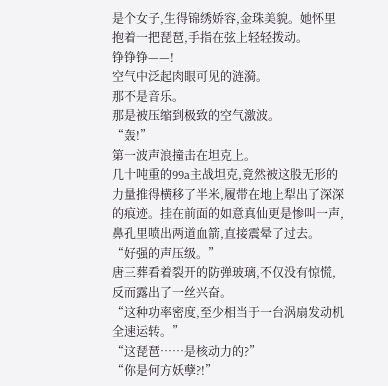是个女子,生得锦绣娇容,金珠美貌。她怀里抱着一把琵琶,手指在弦上轻轻拨动。
铮铮铮——!
空气中泛起肉眼可见的涟漪。
那不是音乐。
那是被压缩到极致的空气激波。
“轰!”
第一波声浪撞击在坦克上。
几十吨重的99a主战坦克,竟然被这股无形的力量推得横移了半米,履带在地上犁出了深深的痕迹。挂在前面的如意真仙更是惨叫一声,鼻孔里喷出两道血箭,直接震晕了过去。
“好强的声压级。”
唐三葬看着裂开的防弹玻璃,不仅没有惊慌,反而露出了一丝兴奋。
“这种功率密度,至少相当于一台涡扇发动机全速运转。”
“这琵琶……是核动力的?”
“你是何方妖孽?!”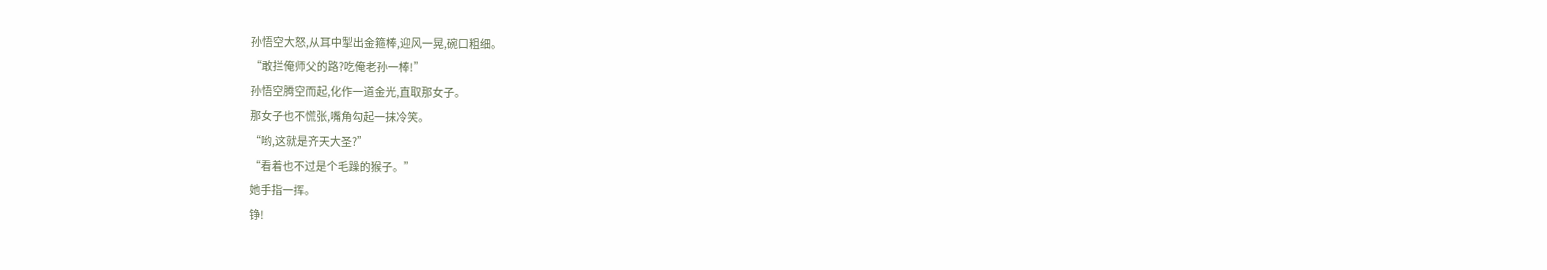孙悟空大怒,从耳中掣出金箍棒,迎风一晃,碗口粗细。
“敢拦俺师父的路?吃俺老孙一棒!”
孙悟空腾空而起,化作一道金光,直取那女子。
那女子也不慌张,嘴角勾起一抹冷笑。
“哟,这就是齐天大圣?”
“看着也不过是个毛躁的猴子。”
她手指一挥。
铮!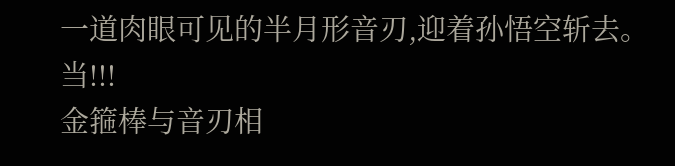一道肉眼可见的半月形音刃,迎着孙悟空斩去。
当!!!
金箍棒与音刃相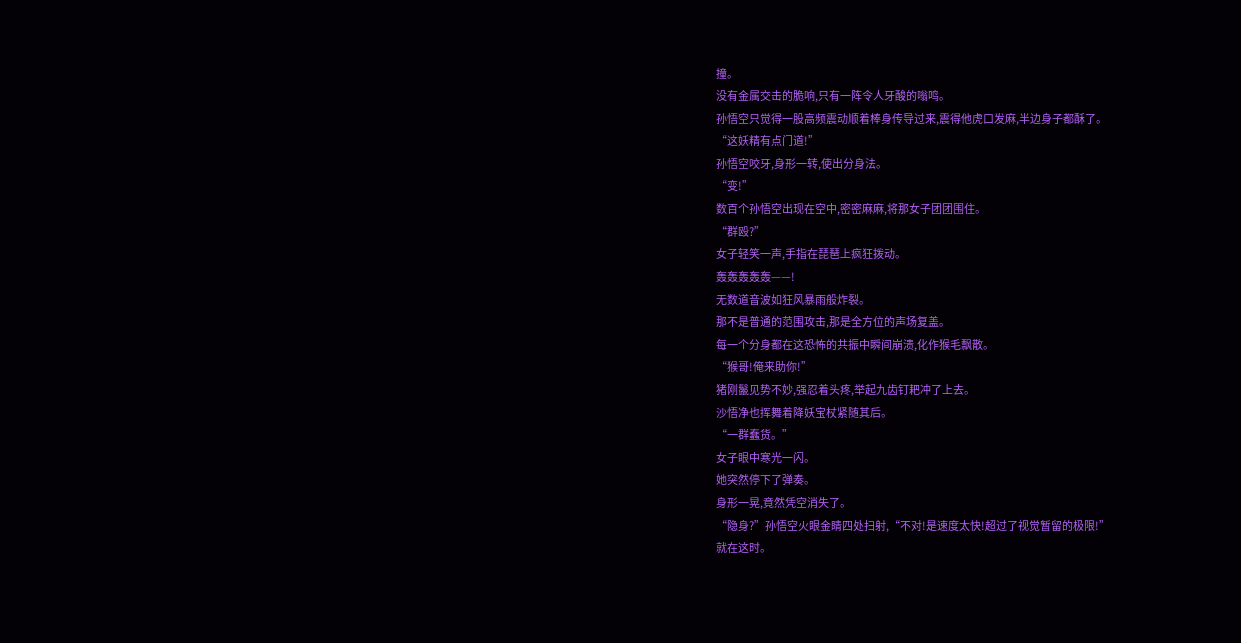撞。
没有金属交击的脆响,只有一阵令人牙酸的嗡鸣。
孙悟空只觉得一股高频震动顺着棒身传导过来,震得他虎口发麻,半边身子都酥了。
“这妖精有点门道!”
孙悟空咬牙,身形一转,使出分身法。
“变!”
数百个孙悟空出现在空中,密密麻麻,将那女子团团围住。
“群殴?”
女子轻笑一声,手指在琵琶上疯狂拨动。
轰轰轰轰轰——!
无数道音波如狂风暴雨般炸裂。
那不是普通的范围攻击,那是全方位的声场复盖。
每一个分身都在这恐怖的共振中瞬间崩溃,化作猴毛飘散。
“猴哥!俺来助你!”
猪刚鬣见势不妙,强忍着头疼,举起九齿钉耙冲了上去。
沙悟净也挥舞着降妖宝杖紧随其后。
“一群蠢货。”
女子眼中寒光一闪。
她突然停下了弹奏。
身形一晃,竟然凭空消失了。
“隐身?”孙悟空火眼金睛四处扫射,“不对!是速度太快!超过了视觉暂留的极限!”
就在这时。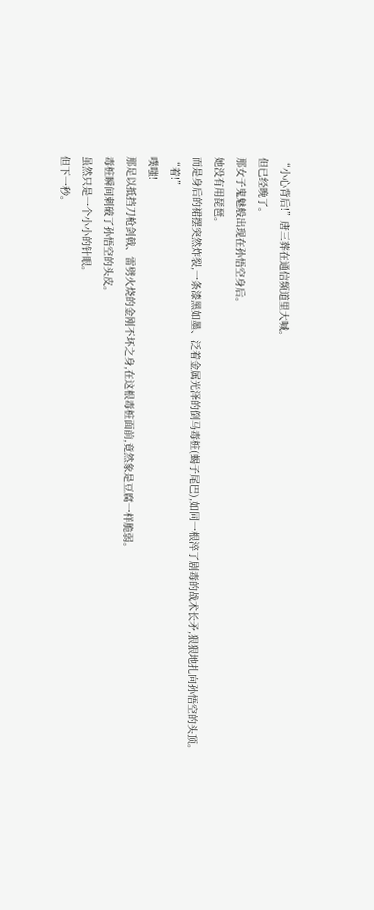“小心背后!”唐三葬在通信频道里大喊。
但已经晚了。
那女子鬼魅般出现在孙悟空身后。
她没有用琵琶。
而是身后的裙摆突然炸裂,一条漆黑如墨、泛着金属光泽的倒马毒桩(蝎子尾巴),如同一根淬了剧毒的战术长矛,狠狠地扎向孙悟空的头顶。
“着!”
噗嗤!
那足以抵挡刀枪剑戟、雷劈火烧的金刚不坏之身,在这根毒桩面前,竟然象是豆腐一样脆弱。
毒桩瞬间刺破了孙悟空的头皮。
虽然只是一个小小的针眼。
但下一秒。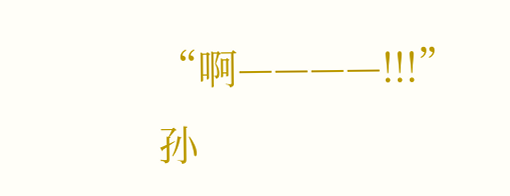“啊————!!!”
孙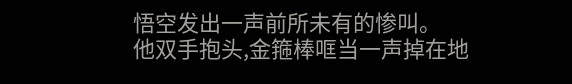悟空发出一声前所未有的惨叫。
他双手抱头,金箍棒哐当一声掉在地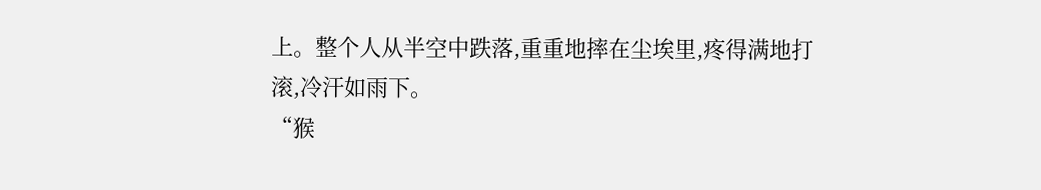上。整个人从半空中跌落,重重地摔在尘埃里,疼得满地打滚,冷汗如雨下。
“猴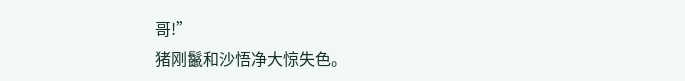哥!”
猪刚鬣和沙悟净大惊失色。